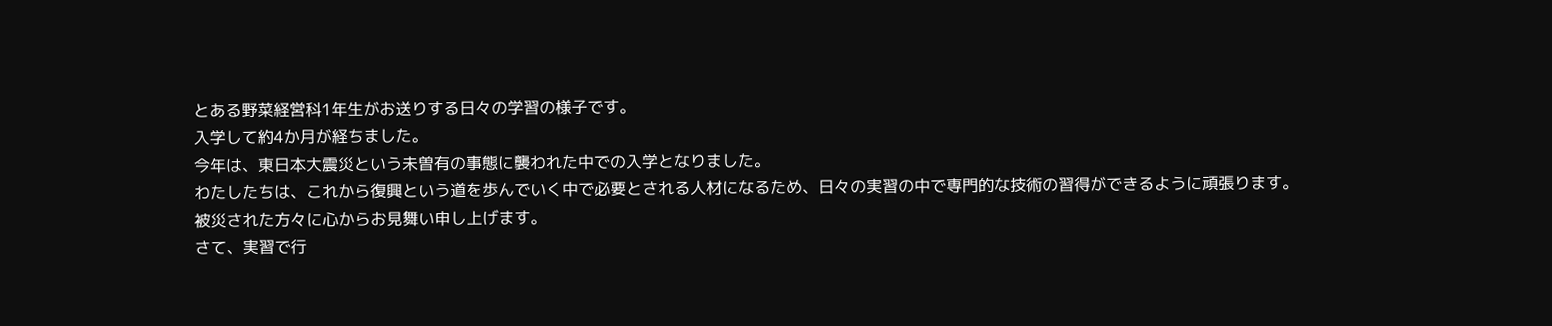とある野菜経営科1年生がお送りする日々の学習の様子です。
入学して約4か月が経ちました。
今年は、東日本大震災という未曽有の事態に襲われた中での入学となりました。
わたしたちは、これから復興という道を歩んでいく中で必要とされる人材になるため、日々の実習の中で専門的な技術の習得ができるように頑張ります。
被災された方々に心からお見舞い申し上げます。
さて、実習で行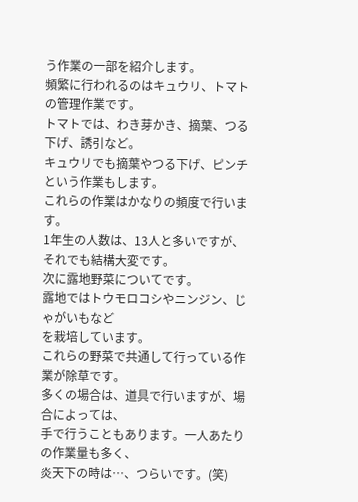う作業の一部を紹介します。
頻繁に行われるのはキュウリ、トマトの管理作業です。
トマトでは、わき芽かき、摘葉、つる下げ、誘引など。
キュウリでも摘葉やつる下げ、ピンチという作業もします。
これらの作業はかなりの頻度で行います。
1年生の人数は、13人と多いですが、それでも結構大変です。
次に露地野菜についてです。
露地ではトウモロコシやニンジン、じゃがいもなど
を栽培しています。
これらの野菜で共通して行っている作業が除草です。
多くの場合は、道具で行いますが、場合によっては、
手で行うこともあります。一人あたりの作業量も多く、
炎天下の時は…、つらいです。(笑)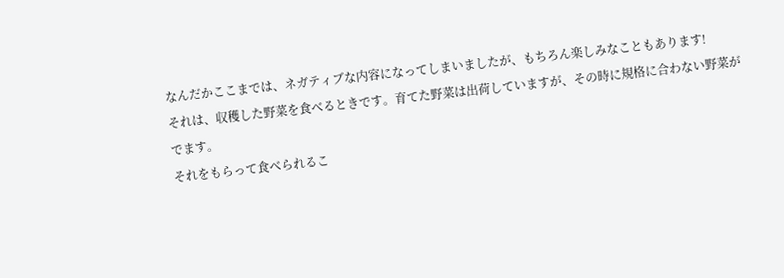なんだかここまでは、ネガティブな内容になってしまいましたが、もちろん楽しみなこともあります!
それは、収穫した野菜を食べるときです。育てた野菜は出荷していますが、その時に規格に合わない野菜がでます。
それをもらって食べられるこ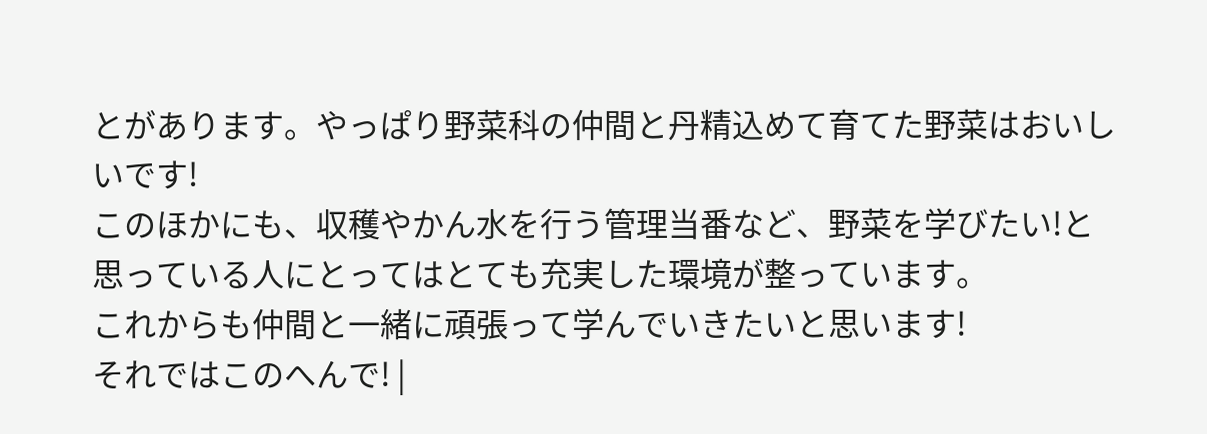とがあります。やっぱり野菜科の仲間と丹精込めて育てた野菜はおいしいです!
このほかにも、収穫やかん水を行う管理当番など、野菜を学びたい!と思っている人にとってはとても充実した環境が整っています。
これからも仲間と一緒に頑張って学んでいきたいと思います!
それではこのへんで! |